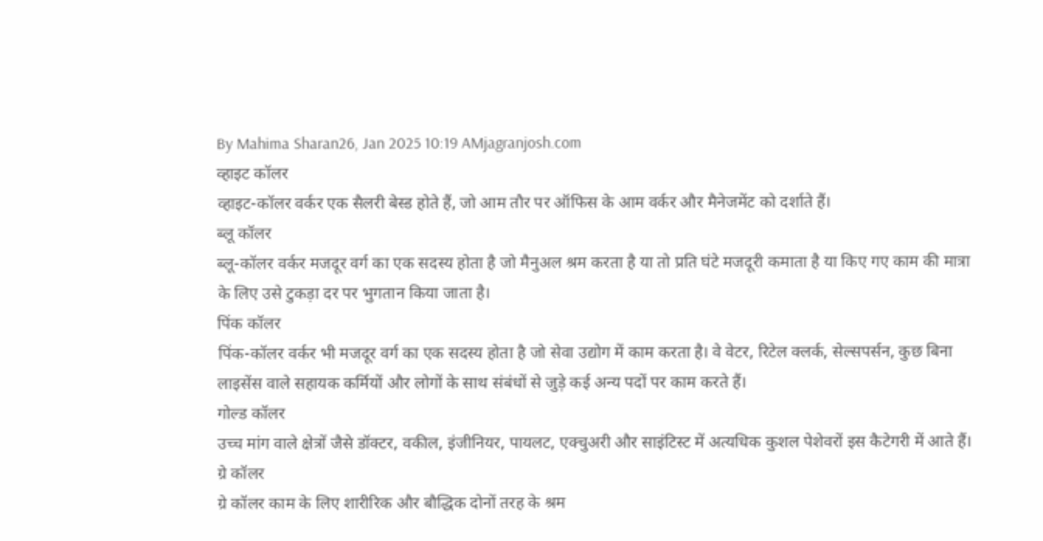By Mahima Sharan26, Jan 2025 10:19 AMjagranjosh.com
व्हाइट कॉलर
व्हाइट-कॉलर वर्कर एक सैलरी बेस्ड होते हैं, जो आम तौर पर ऑफिस के आम वर्कर और मैनेजमेंट को दर्शाते हैं।
ब्लू कॉलर
ब्लू-कॉलर वर्कर मजदूर वर्ग का एक सदस्य होता है जो मैनुअल श्रम करता है या तो प्रति घंटे मजदूरी कमाता है या किए गए काम की मात्रा के लिए उसे टुकड़ा दर पर भुगतान किया जाता है।
पिंक कॉलर
पिंक-कॉलर वर्कर भी मजदूर वर्ग का एक सदस्य होता है जो सेवा उद्योग में काम करता है। वे वेटर, रिटेल क्लर्क, सेल्सपर्सन, कुछ बिना लाइसेंस वाले सहायक कर्मियों और लोगों के साथ संबंधों से जुड़े कई अन्य पदों पर काम करते हैं।
गोल्ड कॉलर
उच्च मांग वाले क्षेत्रों जैसे डॉक्टर, वकील, इंजीनियर, पायलट, एक्चुअरी और साइंटिस्ट में अत्यधिक कुशल पेशेवरों इस कैटेगरी में आते हैं।
ग्रे कॉलर
ग्रे कॉलर काम के लिए शारीरिक और बौद्धिक दोनों तरह के श्रम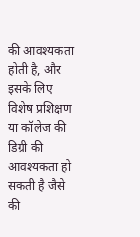की आवश्यकता होती है, और इसके लिए विशेष प्रशिक्षण या कॉलेज की डिग्री की आवश्यकता हो सकती है जैसे की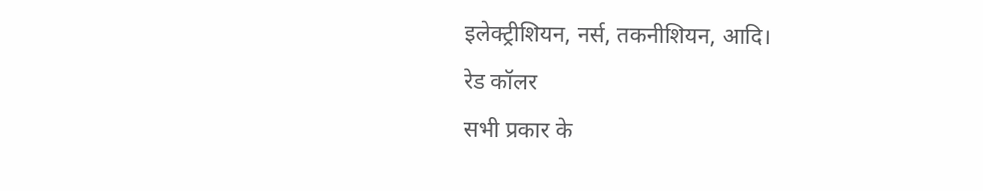इलेक्ट्रीशियन, नर्स, तकनीशियन, आदि।
रेड कॉलर
सभी प्रकार के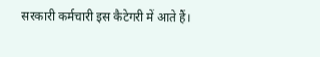सरकारी कर्मचारी इस कैटेगरी में आते हैं।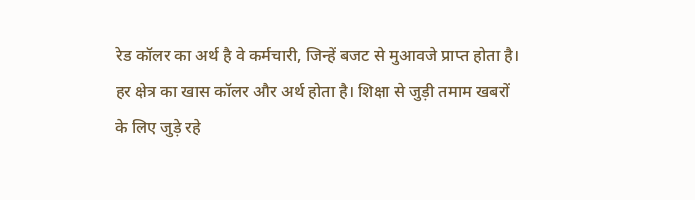रेड कॉलर का अर्थ है वे कर्मचारी, जिन्हें बजट से मुआवजे प्राप्त होता है।
हर क्षेत्र का खास कॉलर और अर्थ होता है। शिक्षा से जुड़ी तमाम खबरों के लिए जुड़े रहे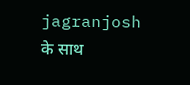jagranjosh के साथ